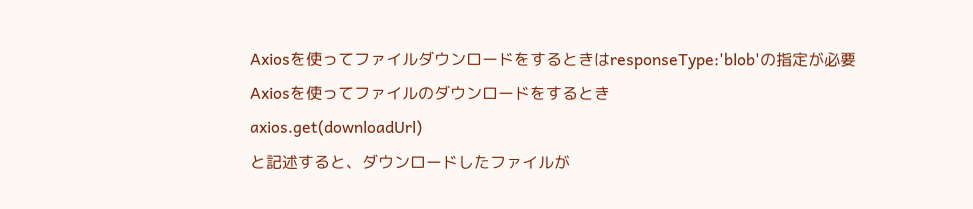Axiosを使ってファイルダウンロードをするときはresponseType:'blob'の指定が必要
Axiosを使ってファイルのダウンロードをするとき
axios.get(downloadUrl)
と記述すると、ダウンロードしたファイルが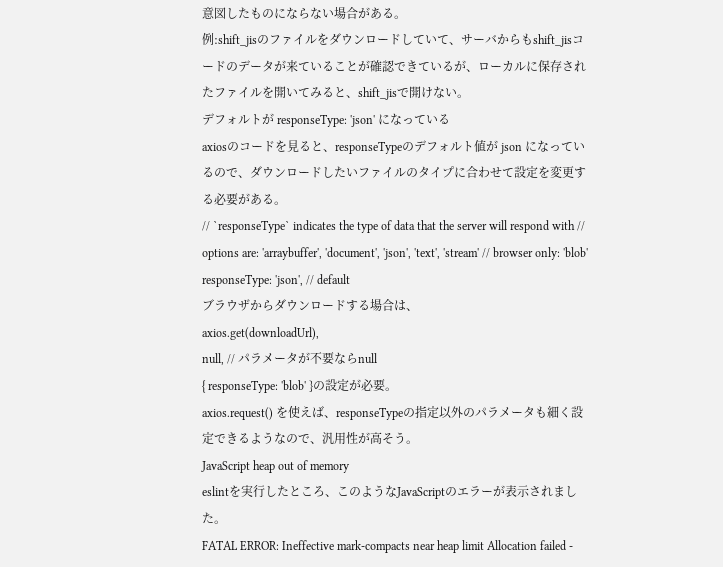意図したものにならない場合がある。
例:shift_jisのファイルをダウンロードしていて、サーバからもshift_jisコードのデータが来ていることが確認できているが、ローカルに保存されたファイルを開いてみると、shift_jisで開けない。
デフォルトが responseType: 'json' になっている
axiosのコードを見ると、responseTypeのデフォルト値が json になっているので、ダウンロードしたいファイルのタイプに合わせて設定を変更する必要がある。
// `responseType` indicates the type of data that the server will respond with // options are: 'arraybuffer', 'document', 'json', 'text', 'stream' // browser only: 'blob' responseType: 'json', // default
ブラウザからダウンロードする場合は、
axios.get(downloadUrl),
null, // パラメータが不要ならnull
{ responseType: 'blob' }の設定が必要。
axios.request() を使えば、responseTypeの指定以外のパラメータも細く設定できるようなので、汎用性が高そう。
JavaScript heap out of memory
eslintを実行したところ、このようなJavaScriptのエラーが表示されました。
FATAL ERROR: Ineffective mark-compacts near heap limit Allocation failed -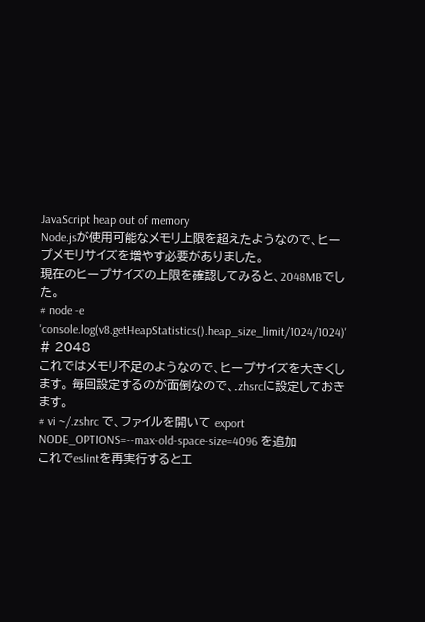JavaScript heap out of memory
Node.jsが使用可能なメモリ上限を超えたようなので、ヒープメモリサイズを増やす必要がありました。
現在のヒープサイズの上限を確認してみると、2048MBでした。
# node -e 'console.log(v8.getHeapStatistics().heap_size_limit/1024/1024)' # 2048
これではメモリ不足のようなので、ヒープサイズを大きくします。 毎回設定するのが面倒なので、.zhsrcに設定しておきます。
# vi ~/.zshrc で、ファイルを開いて export NODE_OPTIONS=--max-old-space-size=4096 を追加
これでeslintを再実行するとエ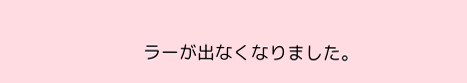ラーが出なくなりました。